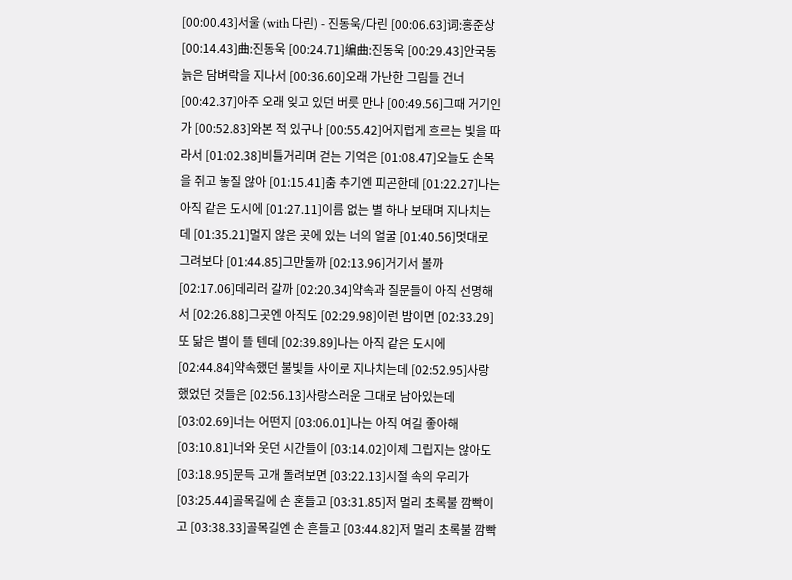[00:00.43]서울 (with 다린) - 진동욱/다린 [00:06.63]词:홍준상 [00:14.43]曲:진동욱 [00:24.71]编曲:진동욱 [00:29.43]안국동 늙은 담벼락을 지나서 [00:36.60]오래 가난한 그림들 건너 [00:42.37]아주 오래 잊고 있던 버릇 만나 [00:49.56]그때 거기인가 [00:52.83]와본 적 있구나 [00:55.42]어지럽게 흐르는 빛을 따라서 [01:02.38]비틀거리며 걷는 기억은 [01:08.47]오늘도 손목을 쥐고 놓질 않아 [01:15.41]춤 추기엔 피곤한데 [01:22.27]나는 아직 같은 도시에 [01:27.11]이름 없는 별 하나 보태며 지나치는데 [01:35.21]멀지 않은 곳에 있는 너의 얼굴 [01:40.56]멋대로 그려보다 [01:44.85]그만둘까 [02:13.96]거기서 볼까 [02:17.06]데리러 갈까 [02:20.34]약속과 질문들이 아직 선명해서 [02:26.88]그곳엔 아직도 [02:29.98]이런 밤이면 [02:33.29]또 닮은 별이 뜰 텐데 [02:39.89]나는 아직 같은 도시에 [02:44.84]약속했던 불빛들 사이로 지나치는데 [02:52.95]사랑했었던 것들은 [02:56.13]사랑스러운 그대로 남아있는데 [03:02.69]너는 어떤지 [03:06.01]나는 아직 여길 좋아해 [03:10.81]너와 웃던 시간들이 [03:14.02]이제 그립지는 않아도 [03:18.95]문득 고개 돌려보면 [03:22.13]시절 속의 우리가 [03:25.44]골목길에 손 혼들고 [03:31.85]저 멀리 초록불 깜빡이고 [03:38.33]골목길엔 손 흔들고 [03:44.82]저 멀리 초록불 깜빡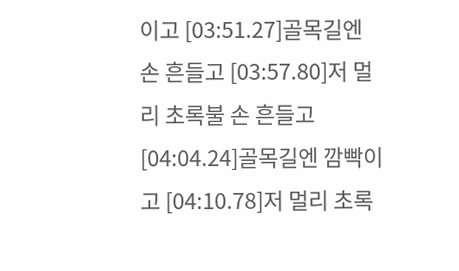이고 [03:51.27]골목길엔 손 흔들고 [03:57.80]저 멀리 초록불 손 흔들고 [04:04.24]골목길엔 깜빡이고 [04:10.78]저 멀리 초록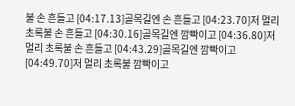불 손 흔들고 [04:17.13]골목길엔 손 흔들고 [04:23.70]저 멀리 초록불 손 흔들고 [04:30.16]골목길엔 깜빡이고 [04:36.80]저 멀리 초록불 손 흔들고 [04:43.29]골목길엔 깜빡이고 [04:49.70]저 멀리 초록불 깜빡이고